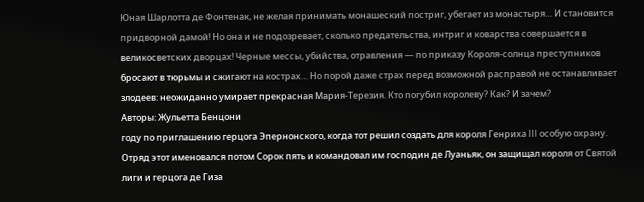Юная Шарлотта де Фонтенак, не желая принимать монашеский постриг, убегает из монастыря… И становится придворной дамой! Но она и не подозревает, сколько предательства, интриг и коварства совершается в великосветских дворцах! Черные мессы, убийства, отравления — по приказу Короля-солнца преступников бросают в тюрьмы и сжигают на кострах… Но порой даже страх перед возможной расправой не останавливает злодеев: неожиданно умирает прекрасная Мария-Терезия. Кто погубил королеву? Как? И зачем?
Авторы: Жульетта Бенцони
году по приглашению герцога Эпернонского, когда тот решил создать для короля Генриха III особую охрану. Отряд этот именовался потом Сорок пять и командовал им господин де Луаньяк, он защищал короля от Святой лиги и герцога де Гиза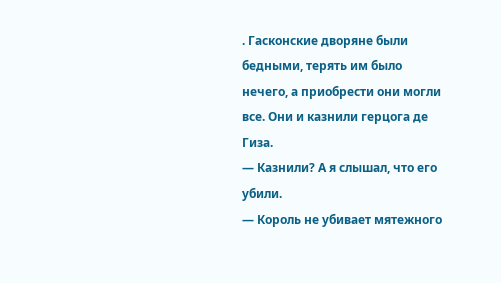. Гасконские дворяне были бедными, терять им было нечего, а приобрести они могли все. Они и казнили герцога де Гиза.
— Казнили? А я слышал, что его убили.
— Король не убивает мятежного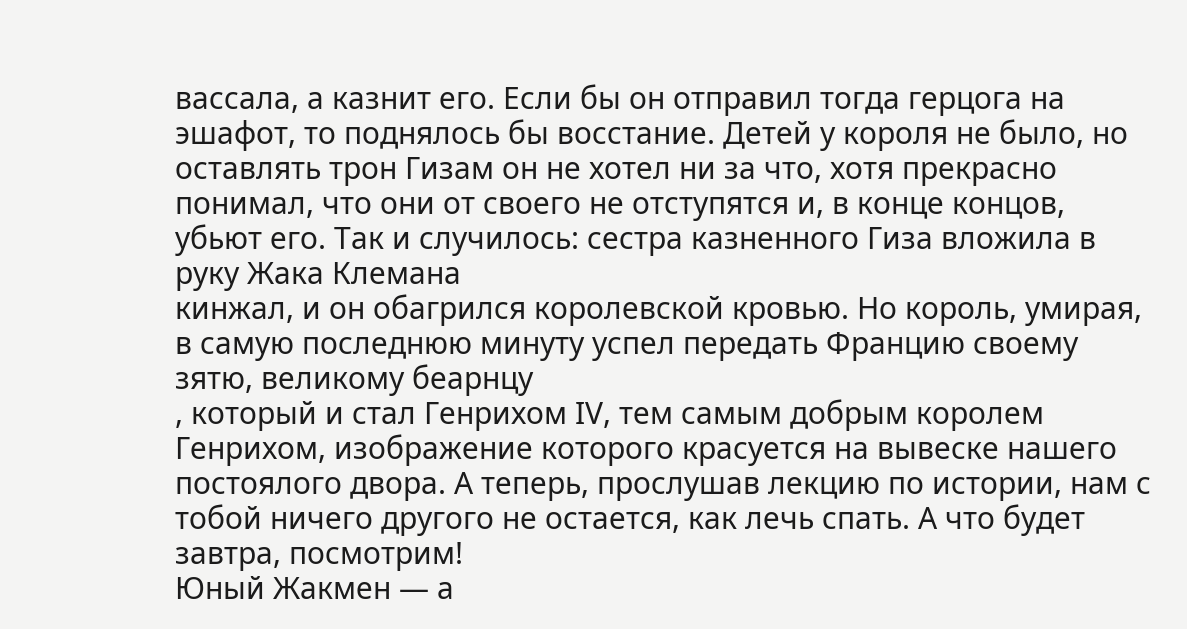вассала, а казнит его. Если бы он отправил тогда герцога на эшафот, то поднялось бы восстание. Детей у короля не было, но оставлять трон Гизам он не хотел ни за что, хотя прекрасно понимал, что они от своего не отступятся и, в конце концов, убьют его. Так и случилось: сестра казненного Гиза вложила в руку Жака Клемана
кинжал, и он обагрился королевской кровью. Но король, умирая, в самую последнюю минуту успел передать Францию своему зятю, великому беарнцу
, который и стал Генрихом IV, тем самым добрым королем Генрихом, изображение которого красуется на вывеске нашего постоялого двора. А теперь, прослушав лекцию по истории, нам с тобой ничего другого не остается, как лечь спать. А что будет завтра, посмотрим!
Юный Жакмен — а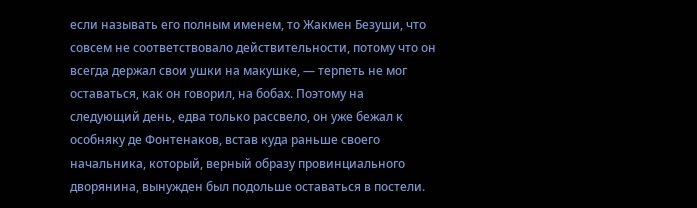если называть его полным именем, то Жакмен Безуши, что совсем не соответствовало действительности, потому что он всегда держал свои ушки на макушке, — терпеть не мог оставаться, как он говорил, на бобах. Поэтому на следующий день, едва только рассвело, он уже бежал к особняку де Фонтенаков, встав куда раньше своего начальника, который, верный образу провинциального дворянина, вынужден был подольше оставаться в постели.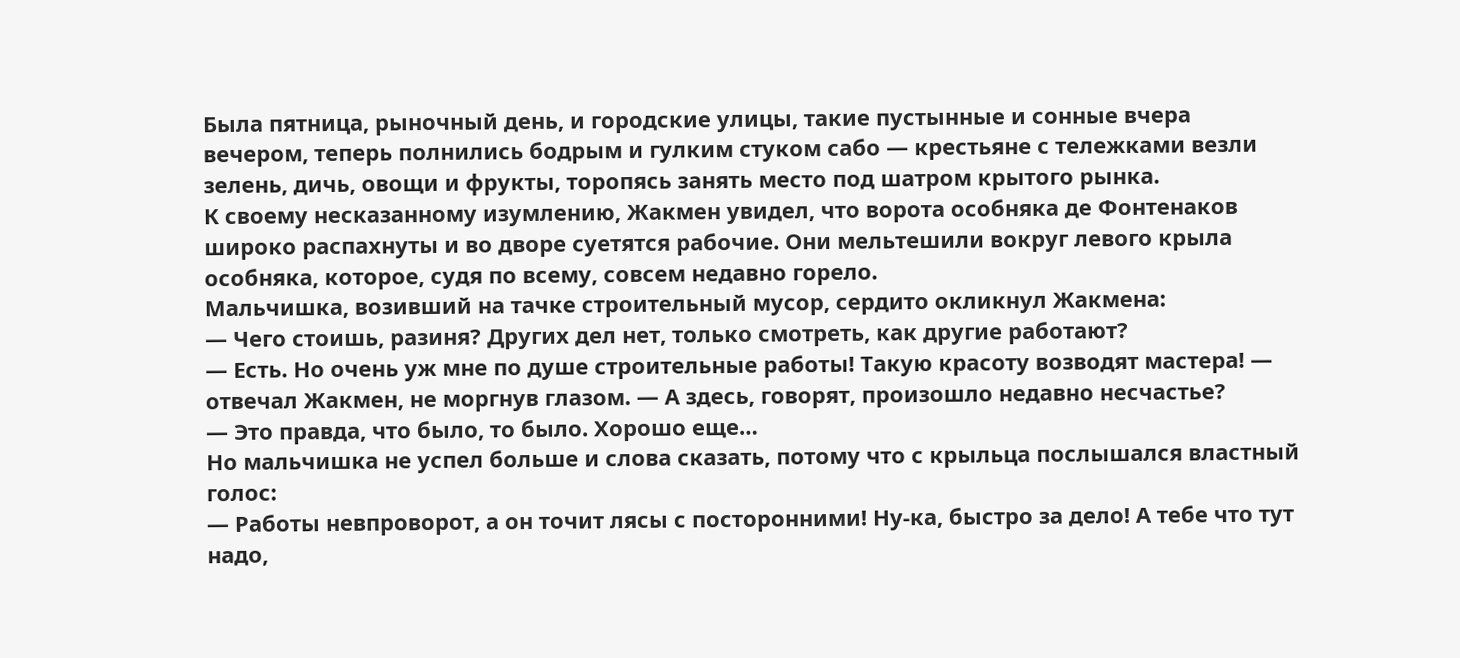Была пятница, рыночный день, и городские улицы, такие пустынные и сонные вчера вечером, теперь полнились бодрым и гулким стуком сабо — крестьяне с тележками везли зелень, дичь, овощи и фрукты, торопясь занять место под шатром крытого рынка.
К своему несказанному изумлению, Жакмен увидел, что ворота особняка де Фонтенаков широко распахнуты и во дворе суетятся рабочие. Они мельтешили вокруг левого крыла особняка, которое, судя по всему, совсем недавно горело.
Мальчишка, возивший на тачке строительный мусор, сердито окликнул Жакмена:
— Чего стоишь, разиня? Других дел нет, только смотреть, как другие работают?
— Есть. Но очень уж мне по душе строительные работы! Такую красоту возводят мастера! — отвечал Жакмен, не моргнув глазом. — А здесь, говорят, произошло недавно несчастье?
— Это правда, что было, то было. Хорошо еще…
Но мальчишка не успел больше и слова сказать, потому что с крыльца послышался властный голос:
— Работы невпроворот, а он точит лясы с посторонними! Ну-ка, быстро за дело! А тебе что тут надо,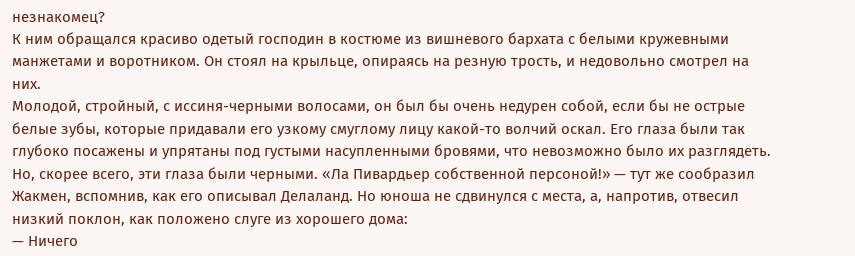незнакомец?
К ним обращался красиво одетый господин в костюме из вишневого бархата с белыми кружевными манжетами и воротником. Он стоял на крыльце, опираясь на резную трость, и недовольно смотрел на них.
Молодой, стройный, с иссиня-черными волосами, он был бы очень недурен собой, если бы не острые белые зубы, которые придавали его узкому смуглому лицу какой-то волчий оскал. Его глаза были так глубоко посажены и упрятаны под густыми насупленными бровями, что невозможно было их разглядеть. Но, скорее всего, эти глаза были черными. «Ла Пивардьер собственной персоной!» — тут же сообразил Жакмен, вспомнив, как его описывал Делаланд. Но юноша не сдвинулся с места, а, напротив, отвесил низкий поклон, как положено слуге из хорошего дома:
— Ничего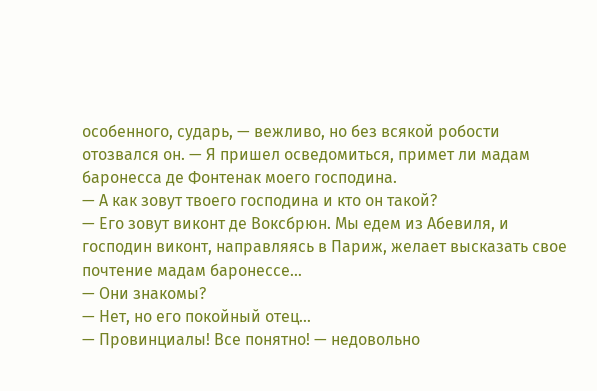особенного, сударь, — вежливо, но без всякой робости отозвался он. — Я пришел осведомиться, примет ли мадам баронесса де Фонтенак моего господина.
— А как зовут твоего господина и кто он такой?
— Его зовут виконт де Воксбрюн. Мы едем из Абевиля, и господин виконт, направляясь в Париж, желает высказать свое почтение мадам баронессе…
— Они знакомы?
— Нет, но его покойный отец…
— Провинциалы! Все понятно! — недовольно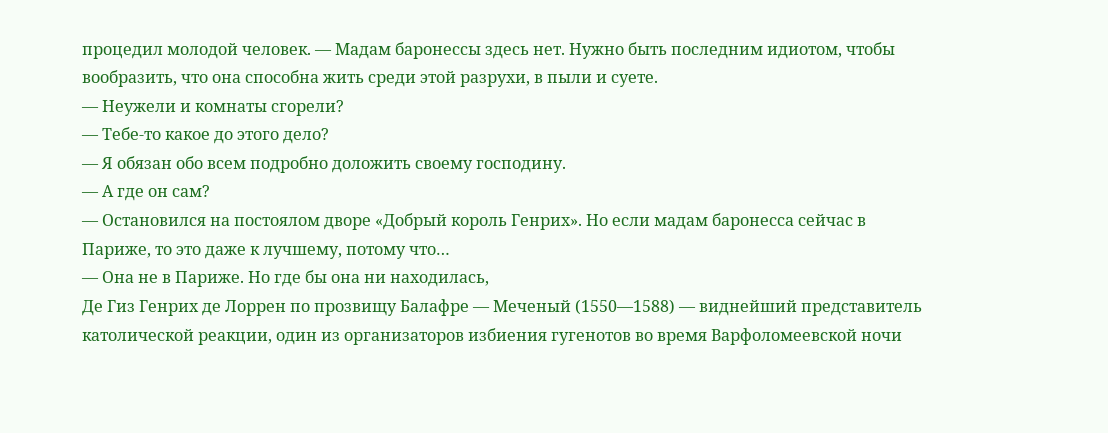процедил молодой человек. — Мадам баронессы здесь нет. Нужно быть последним идиотом, чтобы вообразить, что она способна жить среди этой разрухи, в пыли и суете.
— Неужели и комнаты сгорели?
— Тебе-то какое до этого дело?
— Я обязан обо всем подробно доложить своему господину.
— А где он сам?
— Остановился на постоялом дворе «Добрый король Генрих». Но если мадам баронесса сейчас в Париже, то это даже к лучшему, потому что…
— Она не в Париже. Но где бы она ни находилась,
Де Гиз Генрих де Лоррен по прозвищу Балафре — Меченый (1550—1588) — виднейший представитель католической реакции, один из организаторов избиения гугенотов во время Варфоломеевской ночи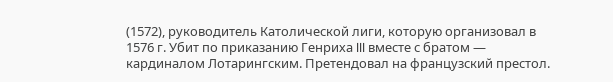(1572), руководитель Католической лиги, которую организовал в 1576 г. Убит по приказанию Генриха III вместе с братом — кардиналом Лотарингским. Претендовал на французский престол.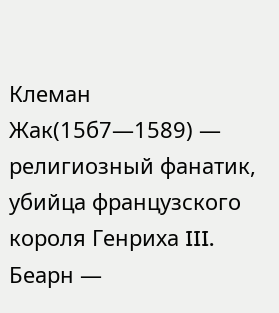Клеман Жак(15б7—1589) — религиозный фанатик, убийца французского короля Генриха III.
Беарн —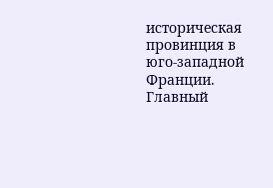историческая провинция в юго-западной Франции. Главный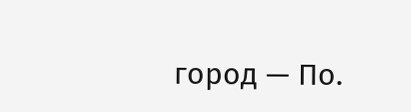город — По.